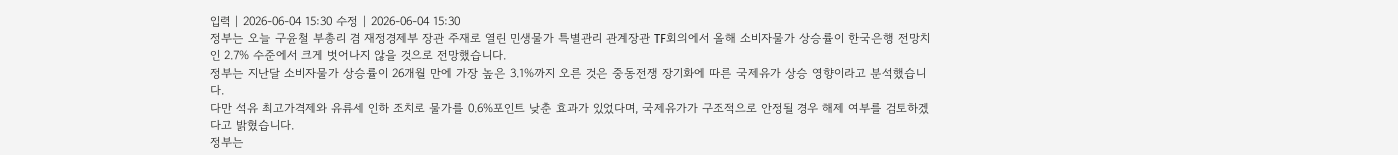입력 | 2026-06-04 15:30 수정 | 2026-06-04 15:30
정부는 오늘 구윤철 부총리 겸 재정경제부 장관 주재로 열린 민생물가 특별관리 관계장관 TF회의에서 올해 소비자물가 상승률이 한국은행 전망치인 2.7% 수준에서 크게 벗어나지 않을 것으로 전망했습니다.
정부는 지난달 소비자물가 상승률이 26개월 만에 가장 높은 3.1%까지 오른 것은 중동전쟁 장기화에 따른 국제유가 상승 영향이라고 분석했습니다.
다만 석유 최고가격제와 유류세 인하 조치로 물가를 0.6%포인트 낮춘 효과가 있었다며, 국제유가가 구조적으로 안정될 경우 해제 여부를 검토하겠다고 밝혔습니다.
정부는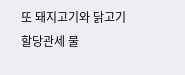또 돼지고기와 닭고기 할당관세 물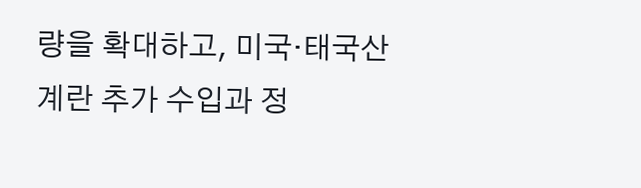량을 확대하고, 미국·태국산 계란 추가 수입과 정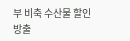부 비축 수산물 할인 방출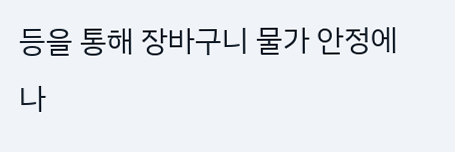등을 통해 장바구니 물가 안정에 나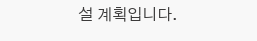설 계획입니다.